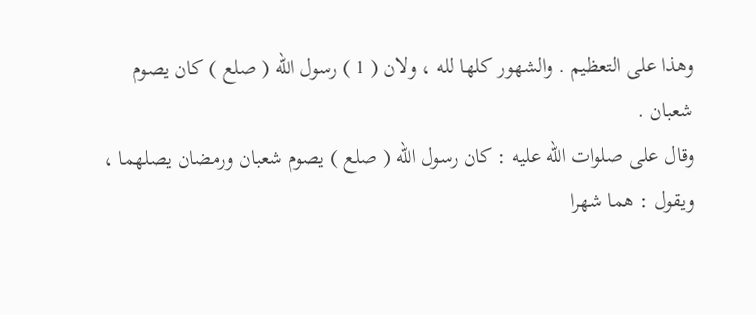وهذا على التعظيم . والشهور كلها لله ، ولان ( 1 ) رسول الله ( صلع ) كان يصوم
شعبان .
وقال على صلوات الله عليه : كان رسول الله ( صلع ) يصوم شعبان ورمضان يصلهما ،
ويقول : هما شهرا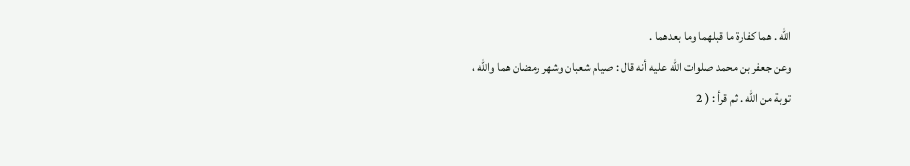الله . هما كفارة ما قبلهما وما بعدهما .
وعن جعفر بن محمد صلوات الله عليه أنه قال : صيام شعبان وشهر رمضان هما والله ،
توبة من الله . ثم قرأ : ( 2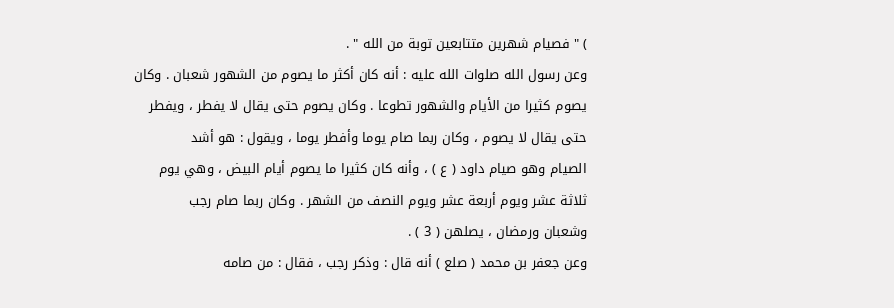) " فصيام شهرين متتابعين توبة من الله " .
وعن رسول الله صلوات الله عليه : أنه كان أكثر ما يصوم من الشهور شعبان . وكان
يصوم كثيرا من الأيام والشهور تطوعا . وكان يصوم حتى يقال لا يفطر ، ويفطر
حتى يقال لا يصوم ، وكان ربما صام يوما وأفطر يوما ، ويقول : هو أشد
الصيام وهو صيام داود ( ع ) ، وأنه كان كثيرا ما يصوم أيام البيض ، وهي يوم
ثلاثة عشر ويوم أربعة عشر ويوم النصف من الشهر . وكان ربما صام رجب
وشعبان ورمضان ، يصلهن ( 3 ) .
وعن جعفر بن محمد ( صلع ) أنه قال : وذكر رجب ، فقال : من صامه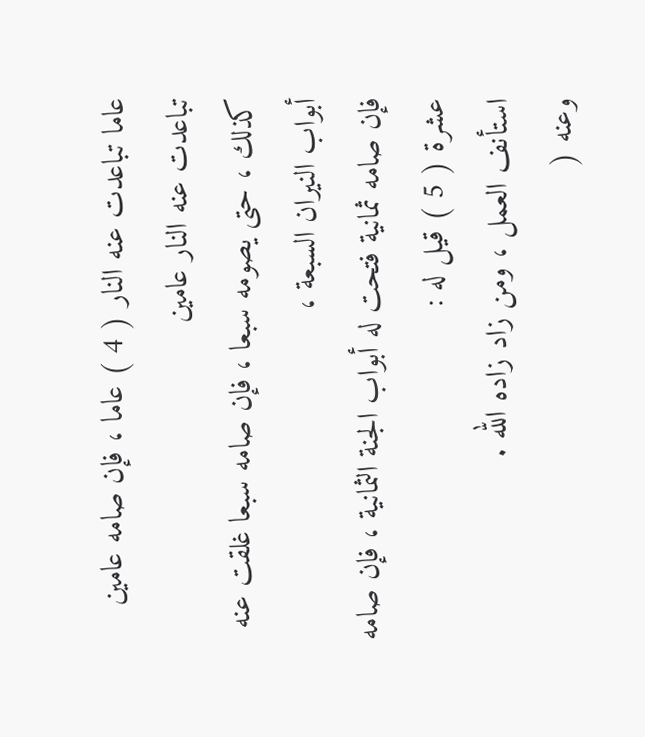عاما تباعدت عنه النار ( 4 ) عاما ، فإن صامه عامين تباعدت عنه النار عامين
كذلك ، حتى يصومه سبعا ، فإن صامه سبعا غلقت عنه أبواب النيران السبعة ،
فإن صامه ثمانية فتحت له أبواب الجنة الثمانية ، فإن صامه عشرة ( 5 ) قيل له :
استأنف العمل ، ومن زاد زاده الله .
وعنه (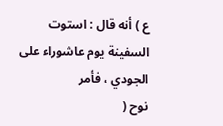ع ) أنه قال : استوت السفينة يوم عاشوراء على الجودي ، فأمر
نوح (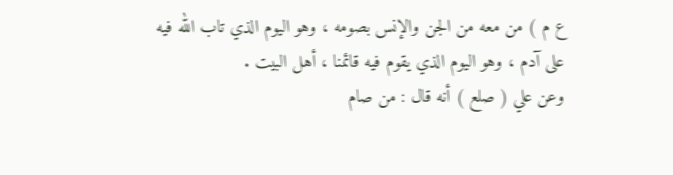ع م ) من معه من الجن والإنس بصومه ، وهو اليوم الذي تاب الله فيه
على آدم ، وهو اليوم الذي يقوم فيه قائمنا ، أهل البيت .
وعن علي ( صلع ) أنه قال : من صام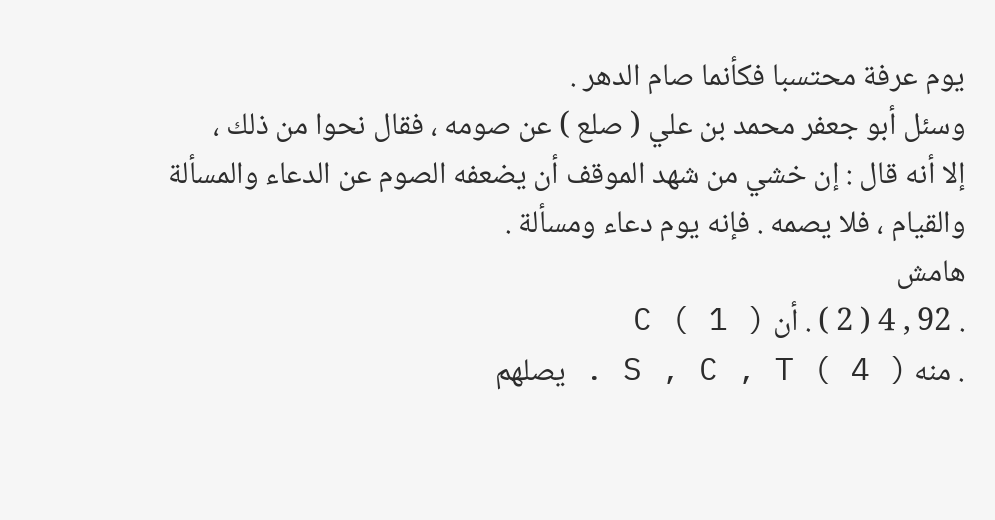يوم عرفة محتسبا فكأنما صام الدهر .
وسئل أبو جعفر محمد بن علي ( صلع ) عن صومه ، فقال نحوا من ذلك ،
إلا أنه قال : إن خشي من شهد الموقف أن يضعفه الصوم عن الدعاء والمسألة
والقيام ، فلا يصمه . فإنه يوم دعاء ومسألة .
هامش
. 92 , 4 ( 2 ) . أن C ( 1 )
. منه S , C , T ( 4 ) . يصلهم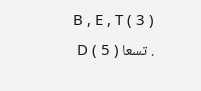B , E , T ( 3 )
. تسعا D ( 5 )